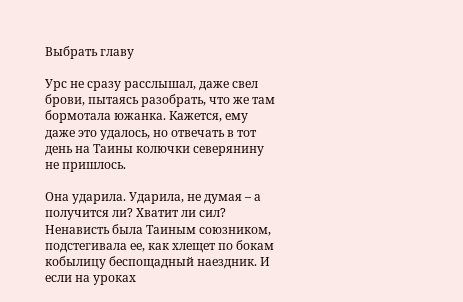Выбрать главу

Урс не сразу расслышал, даже свел брови, пытаясь разобрать, что же там бормотала южанка. Кажется, ему даже это удалось, но отвечать в тот день на Таины колючки северянину не пришлось.

Она ударила. Ударила, не думая – а получится ли? Хватит ли сил? Ненависть была Таиным союзником, подстегивала ее, как хлещет по бокам кобылицу беспощадный наездник. И если на уроках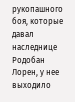рукопашного боя, которые давал наследнице Родобан Лорен, у нее выходило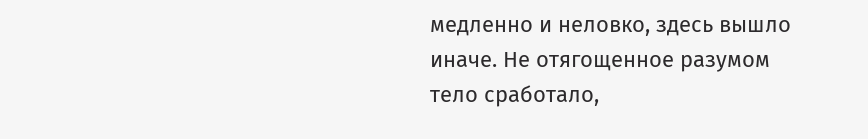медленно и неловко, здесь вышло иначе. Не отягощенное разумом тело сработало,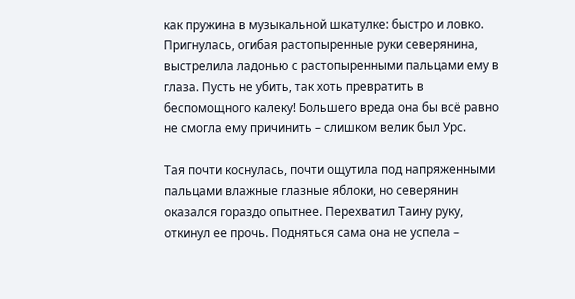как пружина в музыкальной шкатулке: быстро и ловко. Пригнулась, огибая растопыренные руки северянина, выстрелила ладонью с растопыренными пальцами ему в глаза. Пусть не убить, так хоть превратить в беспомощного калеку! Большего вреда она бы всё равно не смогла ему причинить – слишком велик был Урс.

Тая почти коснулась, почти ощутила под напряженными пальцами влажные глазные яблоки, но северянин оказался гораздо опытнее. Перехватил Таину руку, откинул ее прочь. Подняться сама она не успела –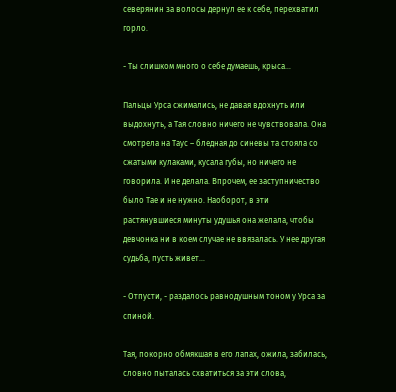северянин за волосы дернул ее к себе, перехватил горло.

- Ты слишком много о себе думаешь, крыса…

Пальцы Урса сжимались, не давая вдохнуть или выдохнуть, а Тая словно ничего не чувствовала. Она смотрела на Таус – бледная до синевы та стояла со сжатыми кулаками, кусала губы, но ничего не говорила. И не делала. Впрочем, ее заступничество было Тае и не нужно. Наоборот, в эти растянувшиеся минуты удушья она желала, чтобы девчонка ни в коем случае не ввязалась. У нее другая судьба, пусть живет…

- Отпусти, - раздалось равнодушным тоном у Урса за спиной.

Тая, покорно обмякшая в его лапах, ожила, забилась, словно пыталась схватиться за эти слова,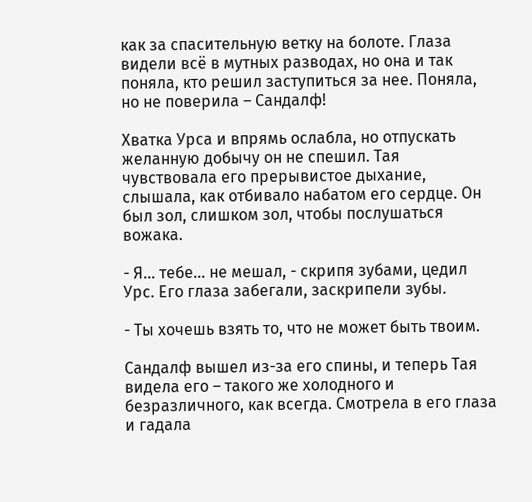как за спасительную ветку на болоте. Глаза видели всё в мутных разводах, но она и так поняла, кто решил заступиться за нее. Поняла, но не поверила – Сандалф!

Хватка Урса и впрямь ослабла, но отпускать желанную добычу он не спешил. Тая чувствовала его прерывистое дыхание, слышала, как отбивало набатом его сердце. Он был зол, слишком зол, чтобы послушаться вожака.

- Я… тебе… не мешал, - скрипя зубами, цедил Урс. Его глаза забегали, заскрипели зубы.

- Ты хочешь взять то, что не может быть твоим.

Сандалф вышел из-за его спины, и теперь Тая видела его – такого же холодного и безразличного, как всегда. Смотрела в его глаза и гадала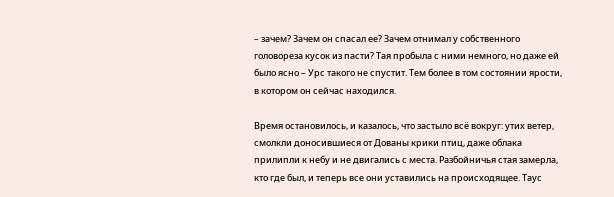– зачем? Зачем он спасал ее? Зачем отнимал у собственного головореза кусок из пасти? Тая пробыла с ними немного, но даже ей было ясно – Урс такого не спустит. Тем более в том состоянии ярости, в котором он сейчас находился.

Время остановилось, и казалось, что застыло всё вокруг: утих ветер, смолкли доносившиеся от Дованы крики птиц, даже облака прилипли к небу и не двигались с места. Разбойничья стая замерла, кто где был, и теперь все они уставились на происходящее. Таус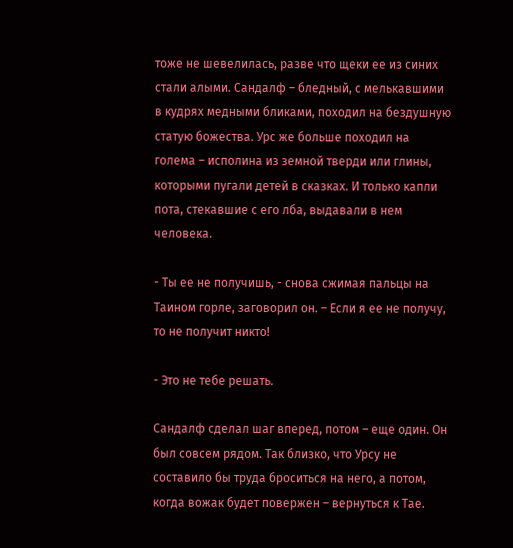тоже не шевелилась, разве что щеки ее из синих стали алыми. Сандалф – бледный, с мелькавшими в кудрях медными бликами, походил на бездушную статую божества. Урс же больше походил на голема – исполина из земной тверди или глины, которыми пугали детей в сказках. И только капли пота, стекавшие с его лба, выдавали в нем человека.

- Ты ее не получишь, - снова сжимая пальцы на Таином горле, заговорил он. – Если я ее не получу, то не получит никто!

- Это не тебе решать.

Сандалф сделал шаг вперед, потом – еще один. Он был совсем рядом. Так близко, что Урсу не составило бы труда броситься на него, а потом, когда вожак будет повержен – вернуться к Тае.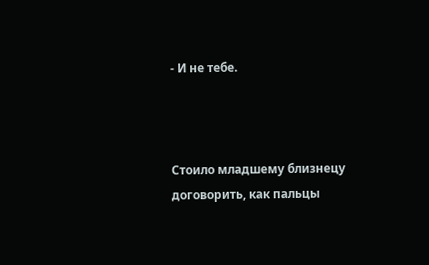- И не тебе.



Стоило младшему близнецу договорить, как пальцы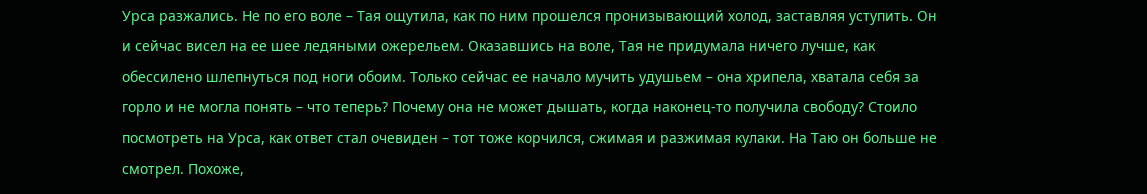Урса разжались. Не по его воле – Тая ощутила, как по ним прошелся пронизывающий холод, заставляя уступить. Он и сейчас висел на ее шее ледяными ожерельем. Оказавшись на воле, Тая не придумала ничего лучше, как обессилено шлепнуться под ноги обоим. Только сейчас ее начало мучить удушьем – она хрипела, хватала себя за горло и не могла понять – что теперь? Почему она не может дышать, когда наконец-то получила свободу? Стоило посмотреть на Урса, как ответ стал очевиден – тот тоже корчился, сжимая и разжимая кулаки. На Таю он больше не смотрел. Похоже,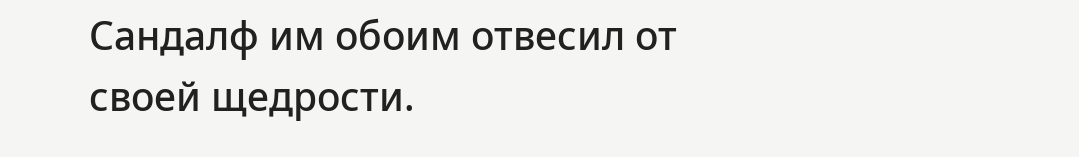Сандалф им обоим отвесил от своей щедрости.